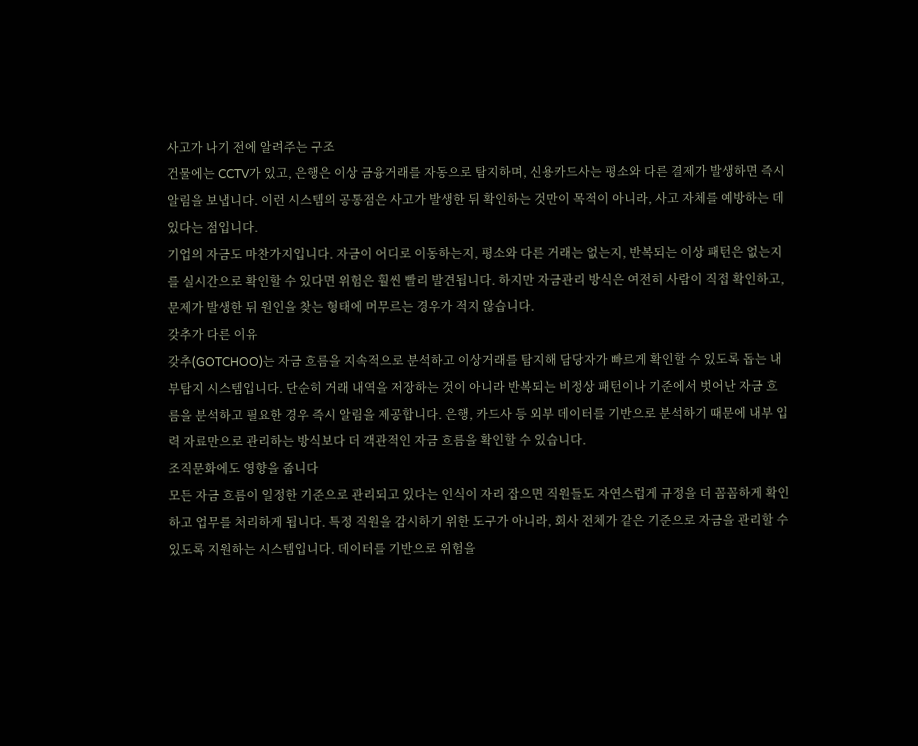사고가 나기 전에 알려주는 구조
건물에는 CCTV가 있고, 은행은 이상 금융거래를 자동으로 탐지하며, 신용카드사는 평소와 다른 결제가 발생하면 즉시 알림을 보냅니다. 이런 시스템의 공통점은 사고가 발생한 뒤 확인하는 것만이 목적이 아니라, 사고 자체를 예방하는 데 있다는 점입니다.
기업의 자금도 마찬가지입니다. 자금이 어디로 이동하는지, 평소와 다른 거래는 없는지, 반복되는 이상 패턴은 없는지를 실시간으로 확인할 수 있다면 위험은 훨씬 빨리 발견됩니다. 하지만 자금관리 방식은 여전히 사람이 직접 확인하고, 문제가 발생한 뒤 원인을 찾는 형태에 머무르는 경우가 적지 않습니다.
갖추가 다른 이유
갖추(GOTCHOO)는 자금 흐름을 지속적으로 분석하고 이상거래를 탐지해 담당자가 빠르게 확인할 수 있도록 돕는 내부탐지 시스템입니다. 단순히 거래 내역을 저장하는 것이 아니라 반복되는 비정상 패턴이나 기준에서 벗어난 자금 흐름을 분석하고 필요한 경우 즉시 알림을 제공합니다. 은행, 카드사 등 외부 데이터를 기반으로 분석하기 때문에 내부 입력 자료만으로 관리하는 방식보다 더 객관적인 자금 흐름을 확인할 수 있습니다.
조직문화에도 영향을 줍니다
모든 자금 흐름이 일정한 기준으로 관리되고 있다는 인식이 자리 잡으면 직원들도 자연스럽게 규정을 더 꼼꼼하게 확인하고 업무를 처리하게 됩니다. 특정 직원을 감시하기 위한 도구가 아니라, 회사 전체가 같은 기준으로 자금을 관리할 수 있도록 지원하는 시스템입니다. 데이터를 기반으로 위험을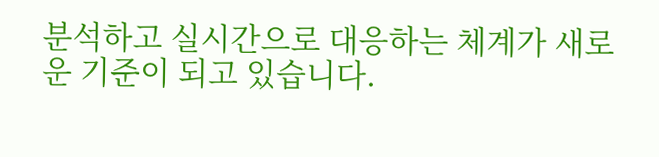분석하고 실시간으로 대응하는 체계가 새로운 기준이 되고 있습니다.